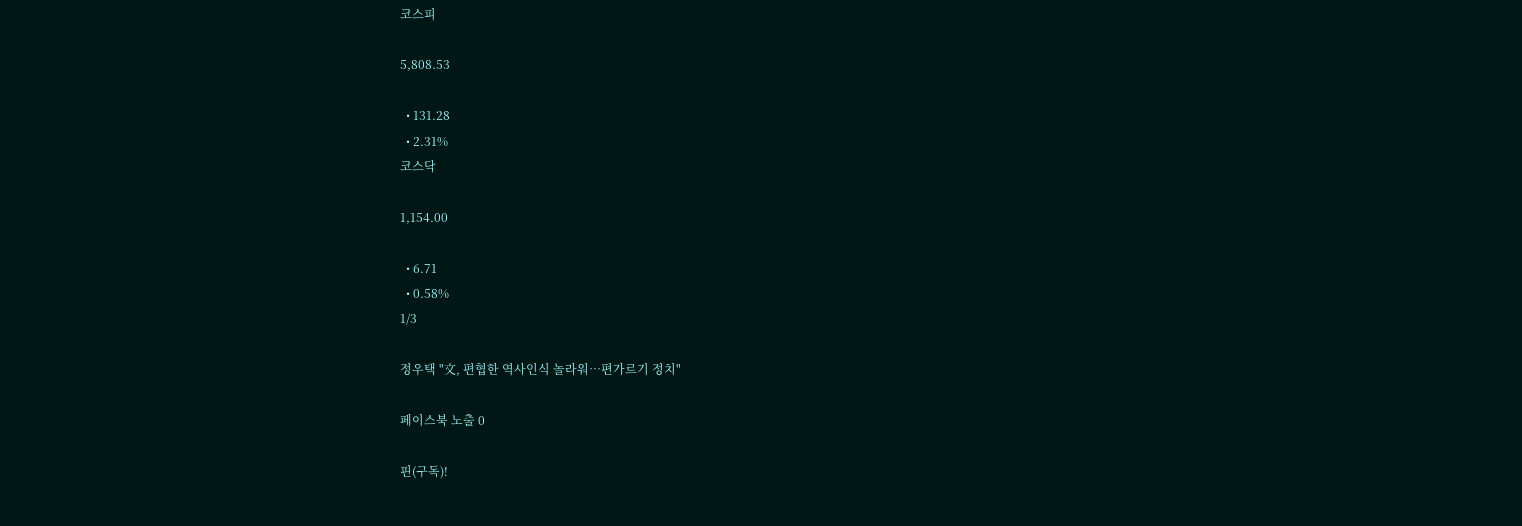코스피

5,808.53

  • 131.28
  • 2.31%
코스닥

1,154.00

  • 6.71
  • 0.58%
1/3

정우택 "文, 편협한 역사인식 놀라워…편가르기 정치"

페이스북 노출 0

핀(구독)!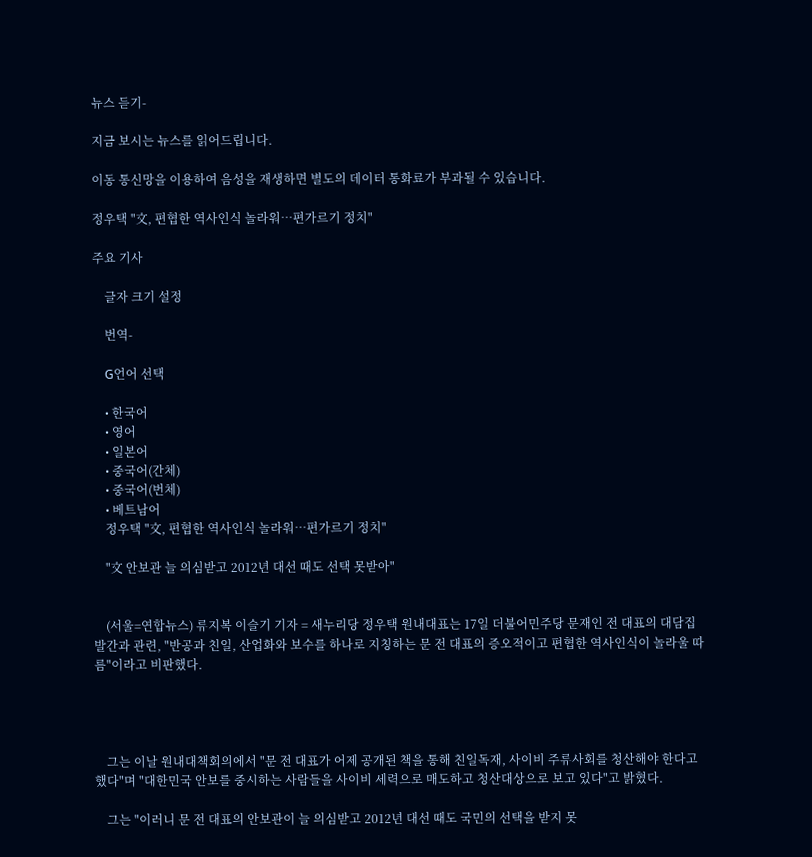뉴스 듣기-

지금 보시는 뉴스를 읽어드립니다.

이동 통신망을 이용하여 음성을 재생하면 별도의 데이터 통화료가 부과될 수 있습니다.

정우택 "文, 편협한 역사인식 놀라워…편가르기 정치"

주요 기사

    글자 크기 설정

    번역-

    G언어 선택

    • 한국어
    • 영어
    • 일본어
    • 중국어(간체)
    • 중국어(번체)
    • 베트남어
    정우택 "文, 편협한 역사인식 놀라워…편가르기 정치"

    "文 안보관 늘 의심받고 2012년 대선 때도 선택 못받아"


    (서울=연합뉴스) 류지복 이슬기 기자 = 새누리당 정우택 원내대표는 17일 더불어민주당 문재인 전 대표의 대담집 발간과 관련, "반공과 친일, 산업화와 보수를 하나로 지칭하는 문 전 대표의 증오적이고 편협한 역사인식이 놀라울 따름"이라고 비판했다.




    그는 이날 원내대책회의에서 "문 전 대표가 어제 공개된 책을 통해 친일독재, 사이비 주류사회를 청산해야 한다고 했다"며 "대한민국 안보를 중시하는 사람들을 사이비 세력으로 매도하고 청산대상으로 보고 있다"고 밝혔다.

    그는 "이러니 문 전 대표의 안보관이 늘 의심받고 2012년 대선 때도 국민의 선택을 받지 못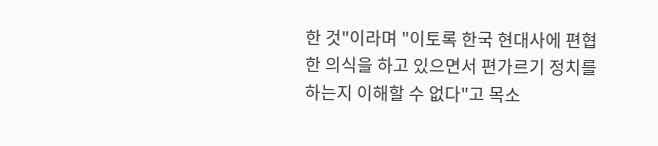한 것"이라며 "이토록 한국 현대사에 편협한 의식을 하고 있으면서 편가르기 정치를 하는지 이해할 수 없다"고 목소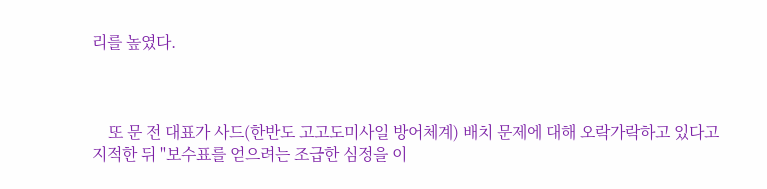리를 높였다.



    또 문 전 대표가 사드(한반도 고고도미사일 방어체계) 배치 문제에 대해 오락가락하고 있다고 지적한 뒤 "보수표를 얻으려는 조급한 심정을 이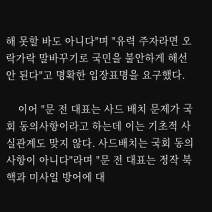해 못할 바도 아니다"며 "유력 주자라면 오락가락 말바꾸기로 국민을 불안하게 해선 안 된다"고 명확한 입장표명을 요구했다.

    이어 "문 전 대표는 사드 배치 문제가 국회 동의사항이라고 하는데 이는 기초적 사실관계도 맞지 않다. 사드배치는 국회 동의사항이 아니다"라며 "문 전 대표는 정작 북핵과 미사일 방어에 대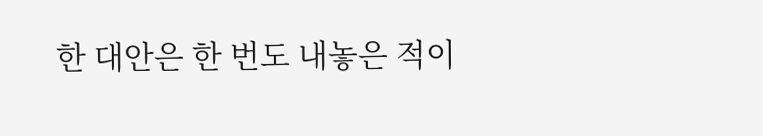한 대안은 한 번도 내놓은 적이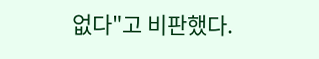없다"고 비판했다.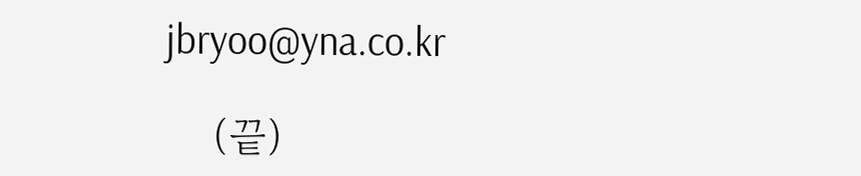jbryoo@yna.co.kr

    (끝)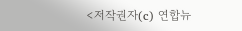<저작권자(c) 연합뉴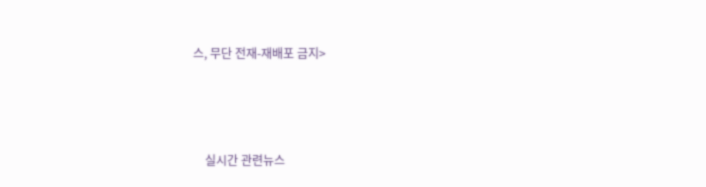스, 무단 전재-재배포 금지>



    실시간 관련뉴스